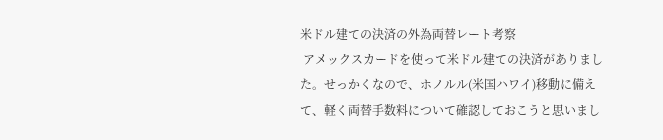米ドル建ての決済の外為両替レート考察
 アメックスカードを使って米ドル建ての決済がありました。せっかくなので、ホノルル(米国ハワイ)移動に備えて、軽く両替手数料について確認しておこうと思いまし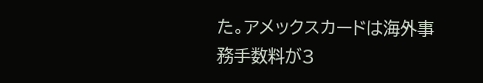た。アメックスカードは海外事務手数料が3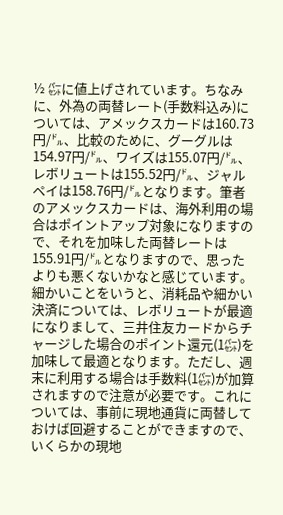½ ㌫に値上げされています。ちなみに、外為の両替レート(手数料込み)については、アメックスカードは160.73円/㌦、比較のために、グーグルは154.97円/㌦、ワイズは155.07円/㌦、レボリュートは155.52円/㌦、ジャルペイは158.76円/㌦となります。筆者のアメックスカードは、海外利用の場合はポイントアップ対象になりますので、それを加味した両替レートは155.91円/㌦となりますので、思ったよりも悪くないかなと感じています。細かいことをいうと、消耗品や細かい決済については、レボリュートが最適になりまして、三井住友カードからチャージした場合のポイント還元(1㌫)を加味して最適となります。ただし、週末に利用する場合は手数料(1㌫)が加算されますので注意が必要です。これについては、事前に現地通貨に両替しておけば回避することができますので、いくらかの現地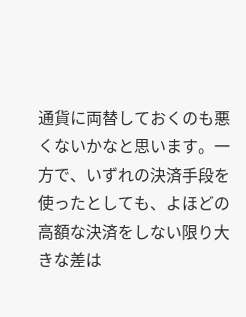通貨に両替しておくのも悪くないかなと思います。一方で、いずれの決済手段を使ったとしても、よほどの高額な決済をしない限り大きな差は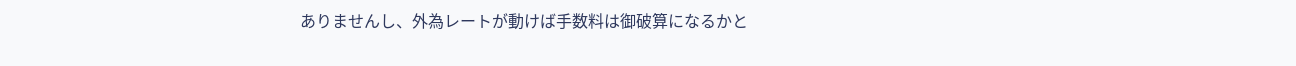ありませんし、外為レートが動けば手数料は御破算になるかと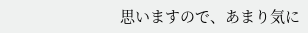思いますので、あまり気に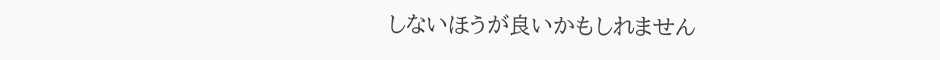しないほうが良いかもしれません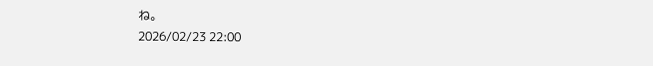ね。
2026/02/23 22:00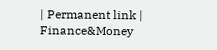| Permanent link | Finance&Money